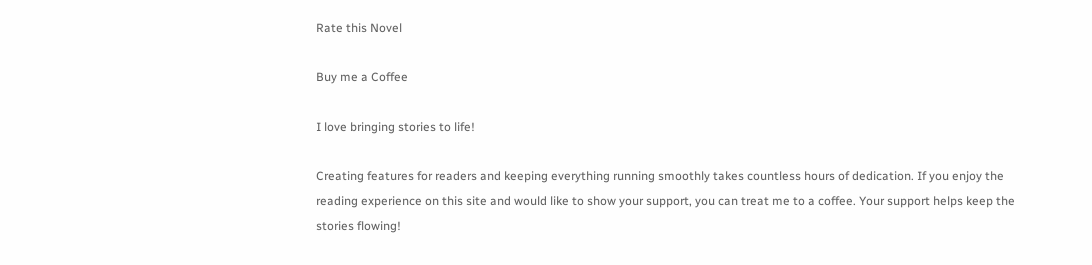Rate this Novel

Buy me a Coffee

I love bringing stories to life!

Creating features for readers and keeping everything running smoothly takes countless hours of dedication. If you enjoy the reading experience on this site and would like to show your support, you can treat me to a coffee. Your support helps keep the stories flowing!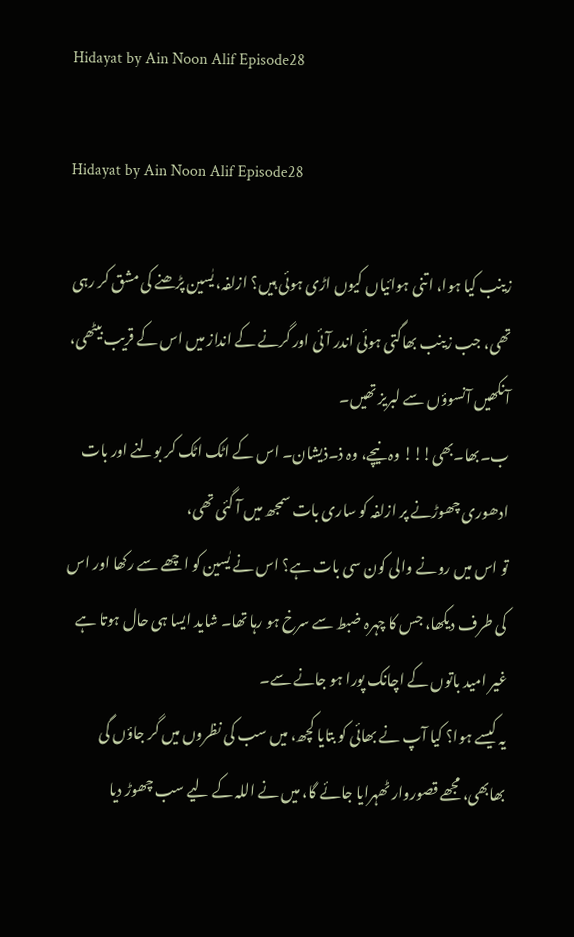Hidayat by Ain Noon Alif Episode28

Hidayat by Ain Noon Alif Episode28

زینب کیا ہوا، اتنی ہوائیاں کیوں اڑی ہوئی ہیں؟ ازلفہ، یٰسین پڑھنے کی مشق کر رہی تھی، جب زینب بھاگتی ہوئی اندر آئی اور گرنے کے انداز میں اس کے قریب بیٹھی، آنکھیں آنسوؤں سے لبریز تھیں۔
ب۔بھا۔بھی!!! وہ نیچے، وہ ذ۔ذیشان۔ اس کے اٹک اٹک کر بولنے اور بات ادھوری چھوڑنے پر ازلفہ کو ساری بات سمجھ میں آ گئی تھی،
تو اس میں رونے والی کون سی بات ہے؟ اس نے یٰسین کو اچھے سے رکھا اور اس کی طرف دیکھا، جس کا چہرہ ضبط سے سرخ ہو رہا تھا۔ شاید ایسا ہی حال ہوتا ہے غیر امید باتوں کے اچانک پورا ہو جانے سے۔
یہ کیسے ہوا؟ کیا آپ نے بھائی کو بتایا کچھ، میں سب کی نظروں میں گر جاؤں گی بھابھی، مجھے قصوروار ٹھہرایا جائے گا، میں نے اللہ کے لیے سب چھوڑ دیا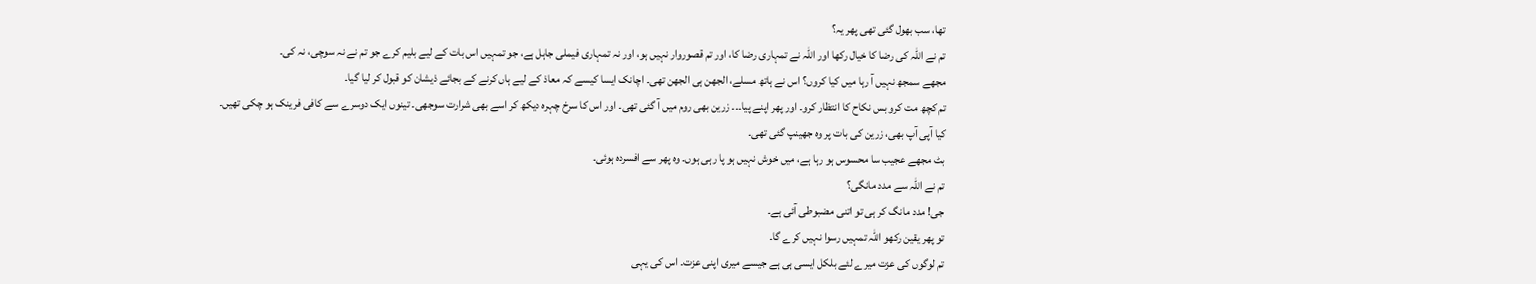تھا، سب بھول گئی تھی پھر یہ؟
تم نے اللہ کی رضا کا خیال رکھا اور اللہ نے تمہاری رضا کا، اور تم قصوروار نہیں ہو، اور نہ تمہاری فیملی جاہل ہے، جو تمہیں اس بات کے لیے بلیم کرے جو تم نے نہ سوچی، نہ کی۔
مجھے سمجھ نہیں آ رہا میں کیا کروں؟ اس نے ہاتھ مسلے، الجھن ہی الجھن تھی۔ اچانک ایسا کیسے کہ معاذ کے لیے ہاں کرنے کے بجائے ذیشان کو قبول کر لیا گیا۔
تم کچھ مت کرو بس نکاح کا انتظار کرو۔ اور پھر اپنے پیا۔۔۔ زرین بھی روم میں آ گئی تھی۔ اور اس کا سرخ چہرہ دیکھ کر اسے بھی شرارت سوجھی۔ تینوں ایک دوسرے سے کافی فرینک ہو چکی تھیں۔
کیا آپی آپ بھی، زرین کی بات پر وہ جھینپ گئی تھی۔
بٹ مجھے عجیب سا محسوس ہو رہا ہے، میں خوش نہیں ہو پا رہی ہوں۔ وہ پھر سے افسردہ ہوئی۔
تم نے اللہ سے مدد مانگی؟
جی! مدد مانگ کر ہی تو اتنی مضبوطی آئی ہے۔
تو پھر یقین رکھو اللہ تمہیں رسوا نہیں کرے گا۔
تم لوگوں کی عزت میرے لئے بلکل ایسی ہی ہے جیسے میری اپنی عزت۔ اس کی یہی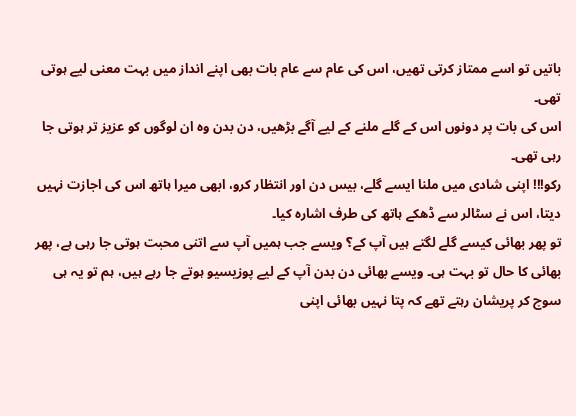باتیں تو اسے ممتاز کرتی تھیں، اس کی عام سے عام بات بھی اپنے انداز میں بہت معنی لیے ہوتی تھی۔
اس کی بات پر دونوں اس کے گلے ملنے کے لیے آگے بڑھیں، دن بدن وہ ان لوگوں کو عزیز تر ہوتی جا رہی تھی۔
رکو!!! اپنی شادی میں ملنا ایسے گلے، بیس دن اور انتظار کرو، ابھی میرا ہاتھ اس کی اجازت نہیں دیتا، اس نے سٹالر سے ڈھکے ہاتھ کی طرف اشارہ کیا۔
تو پھر بھائی کیسے گلے لگتے ہیں آپ کے؟ ویسے جب ہمیں آپ سے اتنی محبت ہوتی جا رہی ہے، پھر بھائی کا حال تو بہت ہی۔ ویسے بھائی دن بدن آپ کے لیے پوزیسیو ہوتے جا رہے ہیں، ہم تو یہ ہی سوچ کر پریشان رہتے تھے کہ پتا نہیں بھائی اپنی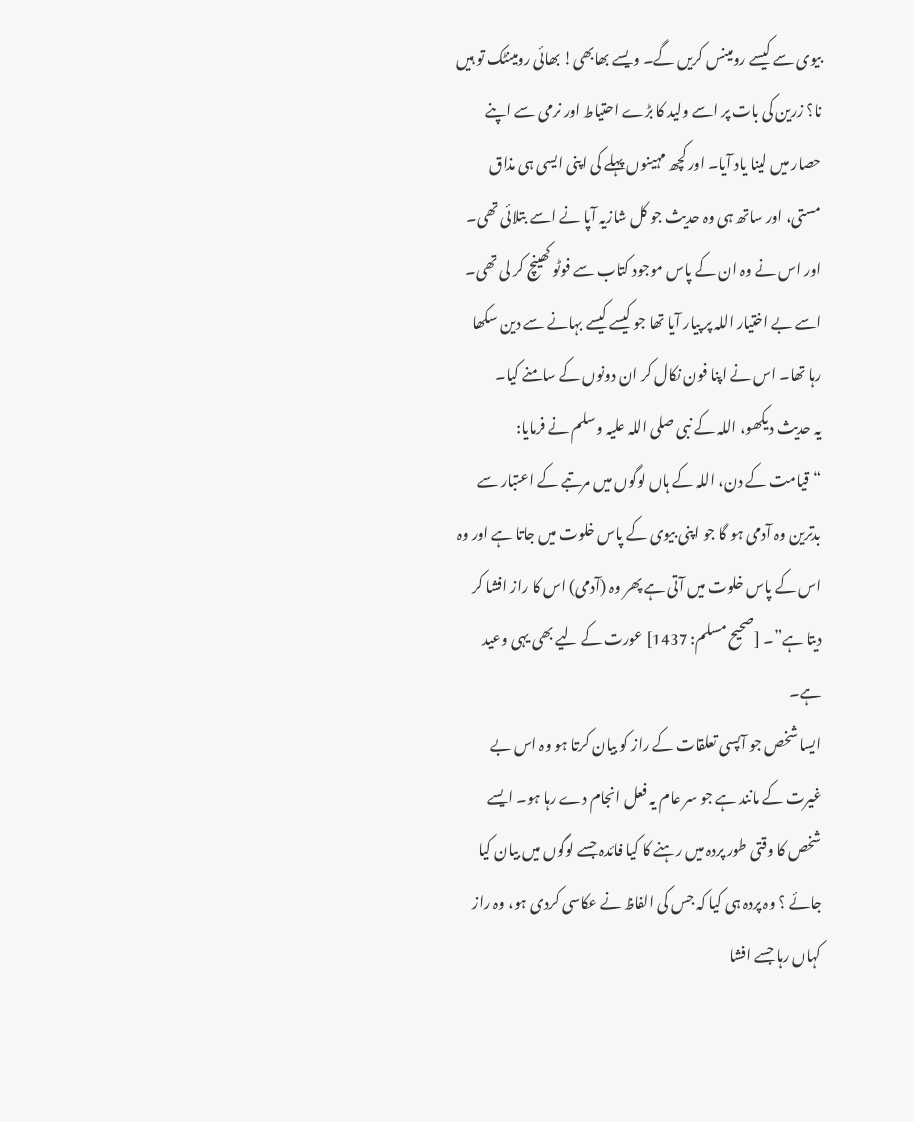بیوی سے کیسے رومینس کریں گے۔ ویسے بھابھی! بھائی رومینٹک تو ہیں نا؟ زرین کی بات پر اسے ولید کا بڑے احتیاط اور نرمی سے اپنے حصار میں لینا یاد آیا۔ اور کچھ مہینوں پہلے کی اپنی ایسی ہی مذاق مستی، اور ساتھ ہی وہ حدیث جو کل شازیہ آپا نے اسے بتلائی تھی۔ اور اس نے وہ ان کے پاس موجود کتاب سے فوٹو کھینچ کر لی تھی۔ اسے بے اختیار اللہ پر پیار آیا تھا جو کیسے کیسے بہانے سے دین سکھا رہا تھا۔ اس نے اپنا فون نکال کر ان دونوں کے سامنے کیا۔
یہ حدیث دیکھو، اللہ کے نبی صلی اللہ علیہ وسلم نے فرمایا:
“قیامت کے دن، اللہ کے ہاں لوگوں میں مرتبے کے اعتبار سے بدترین وہ آدمی ہو گا جو اپنی بیوی کے پاس خلوت میں جاتا ہے اور وہ اس کے پاس خلوت میں آتی ہے پھر وہ (آدمی) اس کا راز افشا کر دیتا ہے”۔ [صحیح مسلم: 1437] عورت کے لیے بھی یہی وعید ہے۔
ایسا شخص جو آپسی تعلقات کے راز کو بیان کرتا ہو وہ اس بے غیرت کے مانند ہے جو سر عام یہ فعل انجام دے رہا ہو۔ ایسے شخص کا وقتی طور پردہ میں رہنے کا کیا فائدہ جسے لوگوں میں بیان کیا جائے ؟ وہ پردہ ہی کیا کہ جس کی الفاظ نے عکاسی کردی ہو، وہ راز کہاں رہا جسے افشا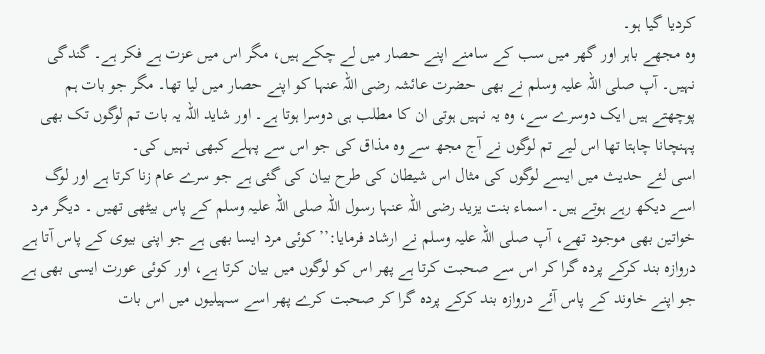کردیا گیا ہو۔
وہ مجھے باہر اور گھر میں سب کے سامنے اپنے حصار میں لے چکے ہیں، مگر اس میں عزت ہے فکر ہے۔ گندگی نہیں۔ آپ صلی اللہ علیہ وسلم نے بھی حضرت عائشہ رضی اللہ عنہا کو اپنے حصار میں لیا تھا۔ مگر جو بات ہم پوچھتے ہیں ایک دوسرے سے، وہ یہ نہیں ہوتی ان کا مطلب ہی دوسرا ہوتا ہے۔ اور شاید اللہ یہ بات تم لوگوں تک بھی پہنچانا چاہتا تھا اس لیے تم لوگوں نے آج مجھ سے وہ مذاق کی جو اس سے پہلے کبھی نہیں کی۔
اسی لئے حدیث میں ایسے لوگوں کی مثال اس شیطان کی طرح بیان کی گئی ہے جو سرے عام زنا کرتا ہے اور لوگ اسے دیکھ رہے ہوتے ہیں۔ اسماء بنت یزید رضی اللہ عنہا رسول اللہ صلی اللہ علیہ وسلم کے پاس بیٹھی تھیں ۔ دیگر مرد خواتین بھی موجود تھے، آپ صلی اللہ علیہ وسلم نے ارشاد فرمایا:’’کوئی مرد ایسا بھی ہے جو اپنی بیوی کے پاس آتا ہے دروازہ بند کرکے پردہ گرا کر اس سے صحبت کرتا ہے پھر اس کو لوگوں میں بیان کرتا ہے، اور کوئی عورت ایسی بھی ہے جو اپنے خاوند کے پاس آئے دروازہ بند کرکے پردہ گرا کر صحبت کرے پھر اسے سہیلیوں میں اس بات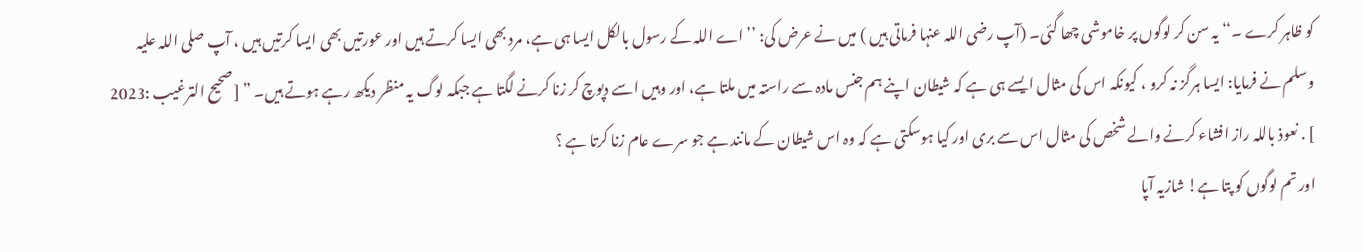کو ظاہر کرے ۔‘‘ یہ سن کر لوگوں پر خاموشی چھا گئی۔ (آپ رضی اللہ عنہا فرماتی ہیں ) میں نے عرض کی: ’’ اے اللہ کے رسول بالکل ایسا ہی ہے، مرد بھی ایسا کرتے ہیں اور عورتیں بھی ایسا کرتیں ہیں ، آپ صلی اللہ علیہ وسلم نے فرمایا: ایسا ہرگز نہ کرو ، کیونکہ اس کی مثال ایسے ہی ہے کہ شیطان اپنے ہم جنس مادہ سے راستہ میں ملتا ہے، اور وہیں اسے دپوچ کر زنا کرنے لگتا ہے جبکہ لوگ یہ منظر دیکھ رہے ہوتے ہیں۔ ” [صحيح الترغيب :2023 ] . نعوذ باللہ راز افشاء کرنے والے شخص کی مثال اس سے بری اور کیا ہوسکتی ہے کہ وہ اس شیطان کے مانند ہے جو سرے عام زنا کرتا ہے ؟
اور تم لوگوں کو پتا ہے! شازیہ آپا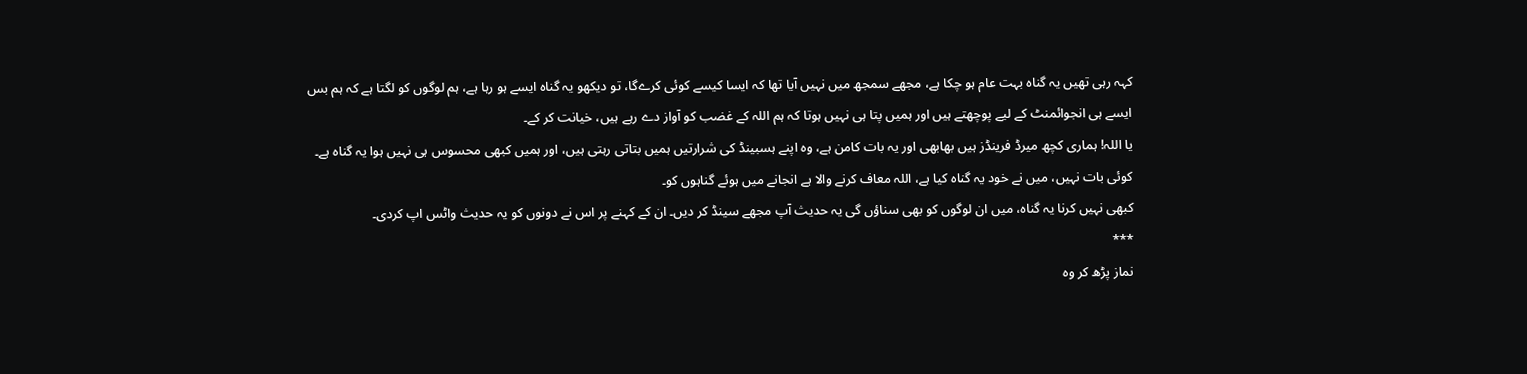کہہ رہی تھیں یہ گناہ بہت عام ہو چکا ہے، مجھے سمجھ میں نہیں آیا تھا کہ ایسا کیسے کوئی کرےگا، تو دیکھو یہ گناہ ایسے ہو رہا ہے، ہم لوگوں کو لگتا ہے کہ ہم بس ایسے ہی انجوائمنٹ کے لیے پوچھتے ہیں اور ہمیں پتا ہی نہیں ہوتا کہ ہم اللہ کے غضب کو آواز دے رہے ہیں، خیانت کر کے۔
یا اللہ! ہماری کچھ میرڈ فرینڈز ہیں بھابھی اور یہ بات کامن ہے، وہ اپنے ہسبینڈ کی شرارتیں ہمیں بتاتی رہتی ہیں، اور ہمیں کبھی محسوس ہی نہیں ہوا یہ گناہ ہے۔
کوئی بات نہیں، میں نے خود یہ گناہ کیا ہے، اللہ معاف کرنے والا ہے انجانے میں ہوئے گناہوں کو۔
کبھی نہیں کرنا یہ گناہ، میں ان لوگوں کو بھی سناؤں گی یہ حدیث آپ مجھے سینڈ کر دیں۔ ان کے کہنے پر اس نے دونوں کو یہ حدیث واٹس اپ کردی۔
***
نماز پڑھ کر وہ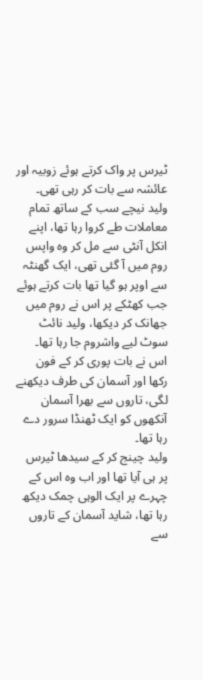ٹیرس پر واک کرتے ہوئے زوبیہ اور عائشہ سے بات کر رہی تھی۔ ولید نیچے سب کے ساتھ تمام معاملات طے کروا رہا تھا، اپنے انکل آنٹی سے مل کر وہ واپس روم میں آ گئی تھی، ایک گھنٹہ سے اوپر ہو گیا تھا بات کرتے ہوئے جب کھٹکے پر اس نے روم میں جھانک کر دیکھا، ولید نائٹ سوٹ لیے واشروم جا رہا تھا۔ اس نے بات پوری کر کے فون رکھا اور آسمان کی طرف دیکھنے لگی، تاروں سے بھرا آسمان آنکھوں کو ایک ٹھنڈا سرور دے رہا تھا۔
ولید چینج کر کے سیدھا ٹیرس پر ہی آیا تھا اور اب وہ اس کے چہرے پر ایک الوہی چمک دیکھ رہا تھا، شاید آسمان کے تاروں سے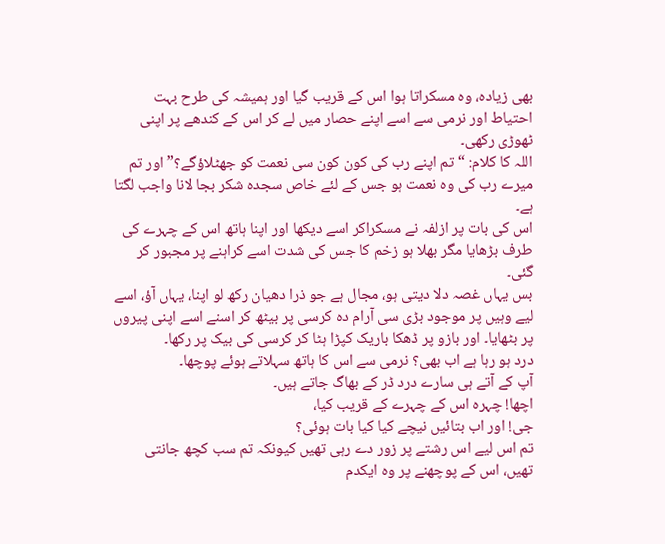بھی زیادہ، وہ مسکراتا ہوا اس کے قریب گیا اور ہمیشہ کی طرح بہت احتیاط اور نرمی سے اسے اپنے حصار میں لے کر اس کے کندھے پر اپنی ٹھوڑی رکھی۔
اللہ کا کلام: “تم اپنے رب کی کون کون سی نعمت کو جھٹلاؤگے؟” اور تم میرے رب کی وہ نعمت ہو جس کے لئے خاص سجدہ شکر بجا لانا واجب لگتا ہے۔
اس کی بات پر ازلفہ نے مسکراکر اسے دیکھا اور اپنا ہاتھ اس کے چہرے کی طرف بڑھایا مگر بھلا ہو زخم کا جس کی شدت اسے کراہنے پر مجبور کر گئی۔
بس یہاں غصہ دلا دیتی ہو، مجال ہے جو ذرا دھیان رکھ لو اپنا، یہاں آؤ، اسے لیے وہیں پر موجود بڑی سی آرام دہ کرسی پر بیٹھ کر اسنے اسے اپنی پیروں پر بٹھایا۔ اور بازو پر ڈھکا باریک کپڑا ہٹا کر کرسی کی بیک پر رکھا۔
درد ہو رہا ہے اب بھی؟ نرمی سے اس کا ہاتھ سہلاتے ہوئے پوچھا۔
آپ کے آتے ہی سارے درد ڈر کے بھاگ جاتے ہیں۔
اچھا! چہرہ اس کے چہرے کے قریب کیا،
جی! اور اب بتائیں نیچے کیا کیا بات ہوئی؟
تم اس لیے اس رشتے پر زور دے رہی تھیں کیونکہ تم سب کچھ جانتی تھیں، اس کے پوچھنے پر وہ ایکدم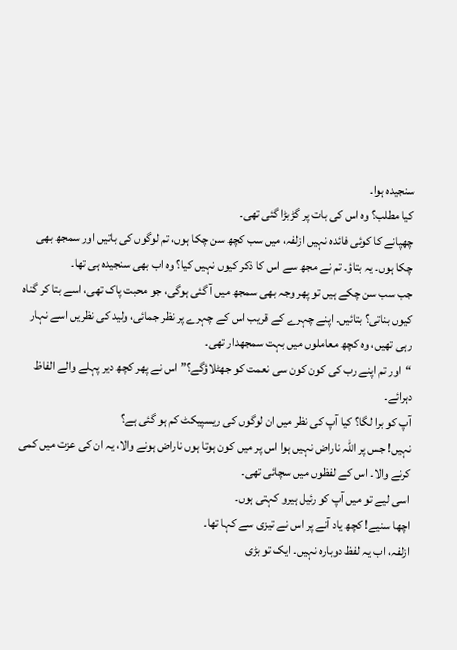سنجیدہ ہوا۔
کیا مطلب؟ وہ اس کی بات پر گڑبڑا گئی تھی۔
چھپانے کا کوئی فائدہ نہیں ازلفہ، میں سب کچھ سن چکا ہوں، تم لوگوں کی باتیں اور سمجھ بھی چکا ہوں۔ یہ بتاؤ۔ تم نے مجھ سے اس کا ذکر کیوں نہیں کیا؟ وہ اب بھی سنجیدہ ہی تھا۔
جب سب سن چکے ہیں تو پھر وجہ بھی سمجھ میں آ گئی ہوگی، جو محبت پاک تھی، اسے بتا کر گناہ کیوں بناتی؟ بتائیں۔ اپنے چہرے کے قریب اس کے چہرے پر نظر جمائی، ولید کی نظریں اسے نہار رہی تھیں، وہ کچھ معاملوں میں بہت سمجھدار تھی۔
“اور تم اپنے رب کی کون کون سی نعمت کو جھٹلاؤگے؟” اس نے پھر کچھ دیر پہلے والے الفاظ دہرائے۔
آپ کو برا لگا؟ کیا آپ کی نظر میں ان لوگوں کی ریسپیکٹ کم ہو گئی ہے؟
نہیں! جس پر اللہ ناراض نہیں ہوا اس پر میں کون ہوتا ہوں ناراض ہونے والا، یہ ان کی عزت میں کمی کرنے والا۔ اس کے لفظوں میں سچائی تھی۔
اسی لیے تو میں آپ کو رئیل ہیرو کہتی ہوں۔
اچھا سنیے! کچھ یاد آنے پر اس نے تیزی سے کہا تھا۔
ازلفہ، اب یہ لفظ دوبارہ نہیں۔ ایک تو بڑی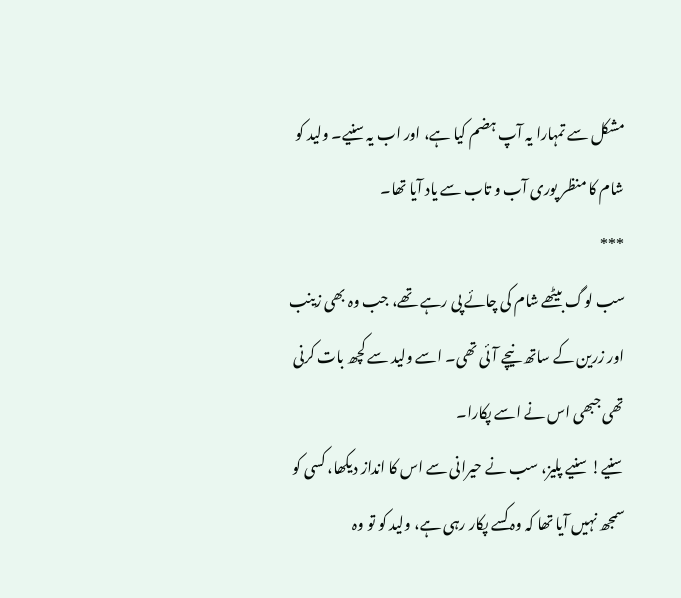مشکل سے تمہارا یہ آپ ہضم کیا ہے، اور اب یہ سنیے۔ ولید کو شام کا منظر پوری آب و تاب سے یاد آیا تھا۔
***
سب لوگ بیٹھے شام کی چائے پی رہے تھے، جب وہ بھی زینب اور زرین کے ساتھ نیچے آئی تھی۔ اسے ولید سے کچھ بات کرنی تھی جبھی اس نے اسے پکارا۔
سنیے! سنیے پلیز، سب نے حیرانی سے اس کا انداز دیکھا، کسی کو سمجھ نہیں آیا تھا کہ وہ کسے پکار رہی ہے، ولید کو تو وہ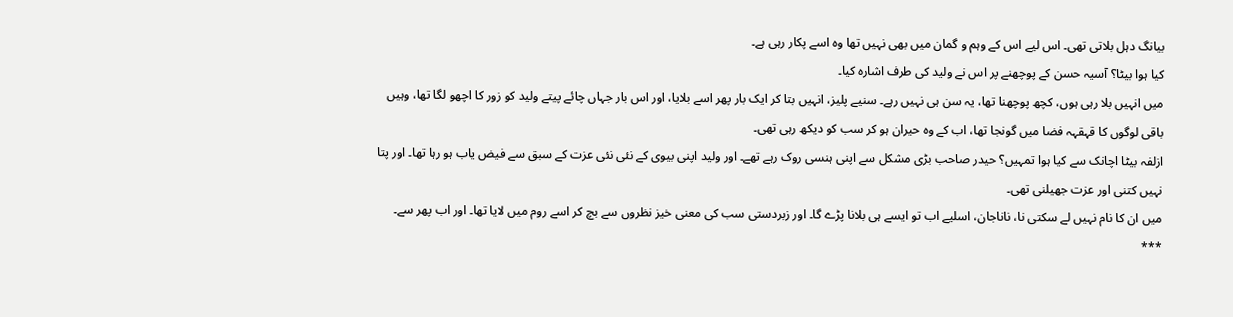بیانگ دہل بلاتی تھی۔ اس لیے اس کے وہم و گمان میں بھی نہیں تھا وہ اسے پکار رہی ہے۔
کیا ہوا بیٹا؟ آسیہ حسن کے پوچھنے پر اس نے ولید کی طرف اشارہ کیا۔
میں انہیں بلا رہی ہوں، کچھ پوچھنا تھا، یہ سن ہی نہیں رہے۔ سنیے پلیز، انہیں بتا کر ایک بار پھر اسے بلایا، اور اس بار جہاں چائے پیتے ولید کو زور کا اچھو لگا تھا، وہیں باقی لوگوں کا قہقہہ فضا میں گونجا تھا، اب کے وہ حیران ہو کر سب کو دیکھ رہی تھی۔
ازلفہ بیٹا اچانک سے کیا ہوا تمہیں؟ حیدر صاحب بڑی مشکل سے اپنی ہنسی روک رہے تھے۔ اور ولید اپنی بیوی کے نئی نئی عزت کے سبق سے فیض یاب ہو رہا تھا۔ اور پتا نہیں کتنی اور عزت جھیلنی تھی۔
میں ان کا نام نہیں لے سکتی نا، ناناجان، اسلیے اب تو ایسے ہی بلانا پڑے گا۔ اور زبردستی سب کی معنی خیز نظروں سے بچ کر اسے روم میں لایا تھا۔ اور اب پھر سے۔
***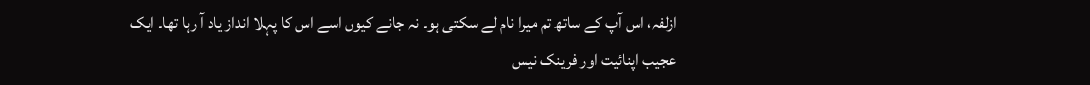ازلفہ، اس آپ کے ساتھ تم میرا نام لے سکتی ہو۔ نہ جانے کیوں اسے اس کا پہلا انداز یاد آ رہا تھا۔ ایک عجیب اپنائیت اور فرینک نیس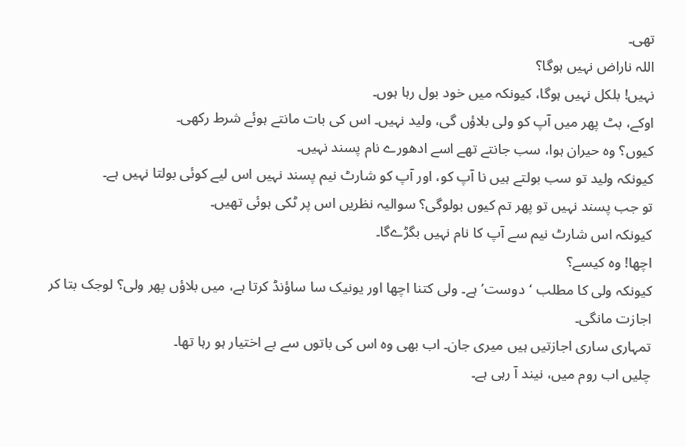تھی۔
اللہ ناراض نہیں ہوگا؟
نہیں! بلکل نہیں ہوگا، کیونکہ میں خود بول رہا ہوں۔
اوکے، بٹ پھر میں آپ کو ولی بلاؤں گی، ولید نہیں۔ اس کی بات مانتے ہوئے شرط رکھی۔
کیوں؟ وہ حیران ہوا، سب جانتے تھے اسے ادھورے نام پسند نہیں۔
کیونکہ ولید تو سب بولتے ہیں نا آپ کو، اور آپ کو شارٹ نیم پسند نہیں اس لیے کوئی بولتا نہیں ہے۔
تو جب پسند نہیں تو پھر تم کیوں بولوگی؟ سوالیہ نظریں اس پر ٹکی ہوئی تھیں۔
کیونکہ اس شارٹ نیم سے آپ کا نام نہیں بگڑےگا۔
اچھا! وہ کیسے؟
کیونکہ ولی کا مطلب ‘دوست’ ہے۔ ولی کتنا اچھا اور یونیک سا ساؤنڈ کرتا ہے، میں بلاؤں پھر ولی؟ لوجک بتا کر اجازت مانگی۔
تمہاری ساری اجازتیں ہیں میری جان۔ اب بھی وہ اس کی باتوں سے بے اختیار ہو رہا تھا۔
چلیں اب روم میں، نیند آ رہی ہے۔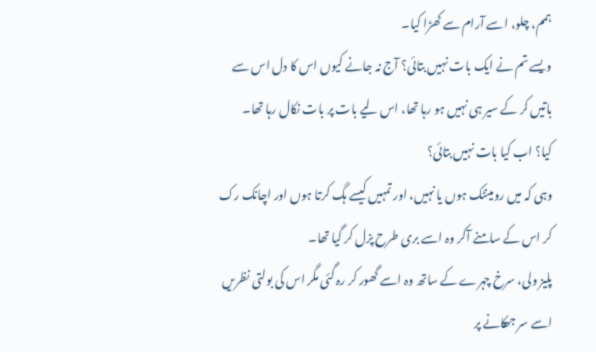ہمم، چلو، اسے آرام سے کھڑا کیا۔
ویسے تم نے ایک بات نہیں بتائی؟ آج نہ جانے کیوں اس کا دل اس سے باتیں کر کے سیر ہی نہیں ہو رہا تھا، اس لیے بات پر بات نکال رہا تھا۔
کیا؟ اب کیا بات نہیں بتائی؟
وہی کہ میں رومینٹک ہوں یا نہیں، اور تمہیں کیسے ہگ کرتا ہوں اور اچانک رک کر اس کے سامنے آکر وہ اسے بری طرح پزل کر گیا تھا۔
پلیز ولی، سرخ چہرے کے ساتھ وہ اسے گھور کر رہ گئی مگر اس کی بولتی نظریں اسے سر جھکانے پر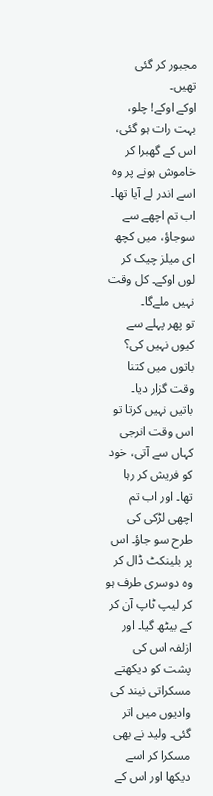مجبور کر گئی تھیں۔
اوکے اوکے! چلو، بہت رات ہو گئی، اس کے گھبرا کر خاموش ہونے پر وہ اسے اندر لے آیا تھا۔
اب تم اچھے سے سوجاؤ، میں کچھ ای میلز چیک کر لوں اوکے۔ کل وقت نہیں ملےگا۔
تو پھر پہلے سے کیوں نہیں کی؟ باتوں میں کتنا وقت گزار دیا۔
باتیں نہیں کرتا تو اس وقت انرجی کہاں سے آتی، خود کو فریش کر رہا تھا۔ اور اب تم اچھی لڑکی کی طرح سو جاؤ۔ اس پر بلینکٹ ڈال کر وہ دوسری طرف ہو کر لیپ ٹاپ آن کر کے بیٹھ گیا۔ اور ازلفہ اس کی پشت کو دیکھتے مسکراتی نیند کی وادیوں میں اتر گئی۔ ولید نے بھی مسکرا کر اسے دیکھا اور اس کے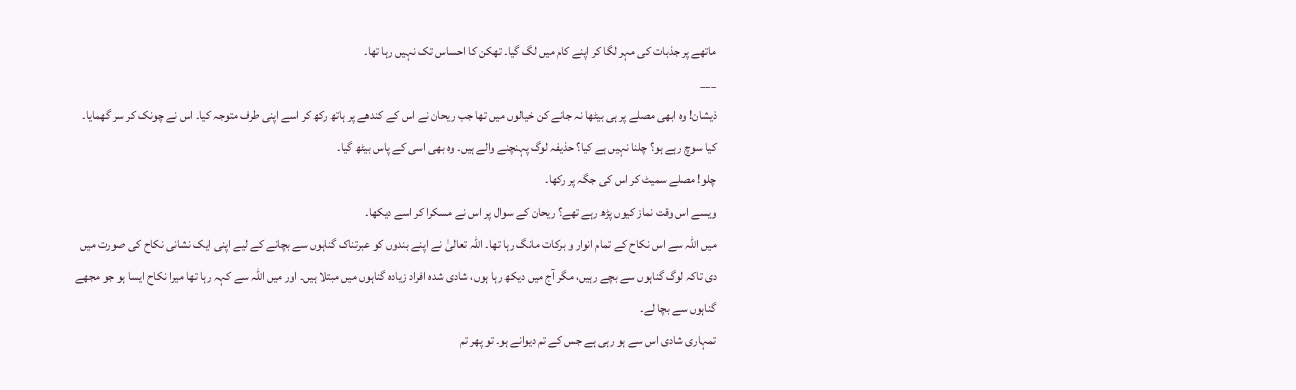ماتھے پر جذبات کی مہر لگا کر اپنے کام میں لگ گیا۔ تھکن کا احساس تک نہیں رہا تھا۔
___
ذیشان! وہ ابھی مصلے پر ہی بیٹھا نہ جانے کن خیالوں میں تھا جب ریحان نے اس کے کندھے پر ہاتھ رکھ کر اسے اپنی طرف متوجہ کیا۔ اس نے چونک کر سر گھمایا۔
کیا سوچ رہے ہو؟ چلنا نہیں ہے کیا؟ حذیفہ لوگ پہنچنے والے ہیں۔ وہ بھی اسی کے پاس بیٹھ گیا۔
چلو! مصلے سمیٹ کر اس کی جگہ پر رکھا۔
ویسے اس وقت نماز کیوں پڑھ رہے تھے؟ ریحان کے سوال پر اس نے مسکرا کر اسے دیکھا۔
میں اللہ سے اس نکاح کے تمام انوار و برکات مانگ رہا تھا۔ اللہ تعالیٰ نے اپنے بندوں کو عبرتناک گناہوں سے بچانے کے لیے اپنی ایک نشانی نکاح کی صورت میں دی تاکہ لوگ گناہوں سے بچے رہیں، مگر آج میں دیکھ رہا ہوں، شادی شدہ افراد زیادہ گناہوں میں مبتلا ہیں۔ اور میں اللہ سے کہہ رہا تھا میرا نکاح ایسا ہو جو مجھے گناہوں سے بچا لے۔
تمہاری شادی اس سے ہو رہی ہے جس کے تم دیوانے ہو۔ تو پھر تم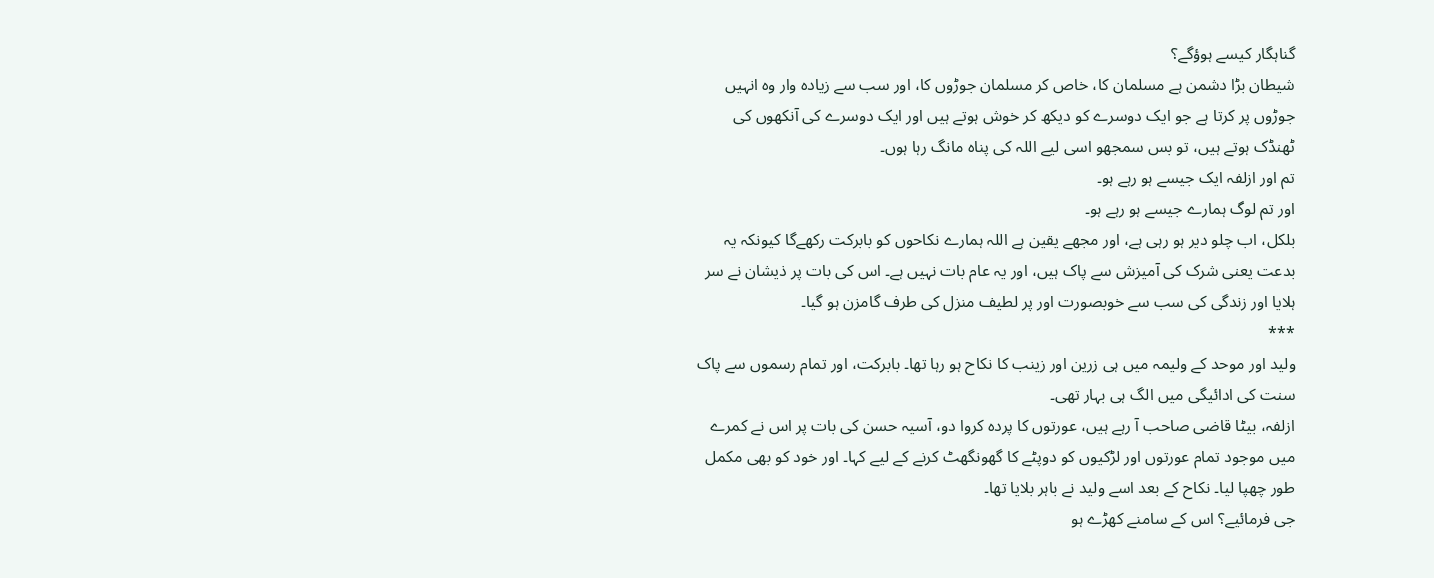گناہگار کیسے ہوؤگے؟
شیطان بڑا دشمن ہے مسلمان کا، خاص کر مسلمان جوڑوں کا، اور سب سے زیادہ وار وہ انہیں جوڑوں پر کرتا ہے جو ایک دوسرے کو دیکھ کر خوش ہوتے ہیں اور ایک دوسرے کی آنکھوں کی ٹھنڈک ہوتے ہیں، تو بس سمجھو اسی لیے اللہ کی پناہ مانگ رہا ہوں۔
تم اور ازلفہ ایک جیسے ہو رہے ہو۔
اور تم لوگ ہمارے جیسے ہو رہے ہو۔
بلکل، اب چلو دیر ہو رہی ہے، اور مجھے یقین ہے اللہ ہمارے نکاحوں کو بابرکت رکھےگا کیونکہ یہ بدعت یعنی شرک کی آمیزش سے پاک ہیں، اور یہ عام بات نہیں ہے۔ اس کی بات پر ذیشان نے سر ہلایا اور زندگی کی سب سے خوبصورت اور پر لطیف منزل کی طرف گامزن ہو گیا۔
***
ولید اور موحد کے ولیمہ میں ہی زرین اور زینب کا نکاح ہو رہا تھا۔ بابرکت، اور تمام رسموں سے پاک سنت کی ادائیگی میں الگ ہی بہار تھی۔
ازلفہ، بیٹا قاضی صاحب آ رہے ہیں، عورتوں کا پردہ کروا دو، آسیہ حسن کی بات پر اس نے کمرے میں موجود تمام عورتوں اور لڑکیوں کو دوپٹے کا گھونگھٹ کرنے کے لیے کہا۔ اور خود کو بھی مکمل طور چھپا لیا۔ نکاح کے بعد اسے ولید نے باہر بلایا تھا۔
جی فرمائیے؟ اس کے سامنے کھڑے ہو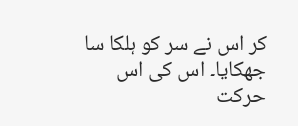کر اس نے سر کو ہلکا سا جھکایا۔ اس کی اس حرکت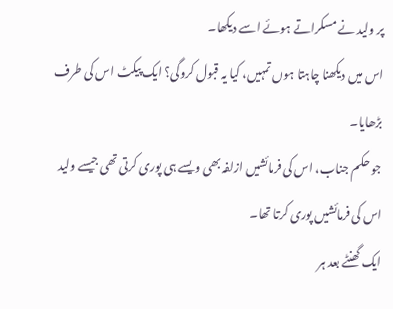پر ولید نے مسکراتے ہوئے اسے دیکھا۔
اس میں دیکھنا چاہتا ہوں تمہیں، کیا یہ قبول کروگی؟ ایک پیکٹ اس کی طرف بڑھایا۔
جو حکم جناب، اس کی فرمائشیں ازلفہ بھی ویسے ہی پوری کرتی تھی جیسے ولید اس کی فرمائشیں پوری کرتا تھا۔
ایک گھنٹے بعد ہر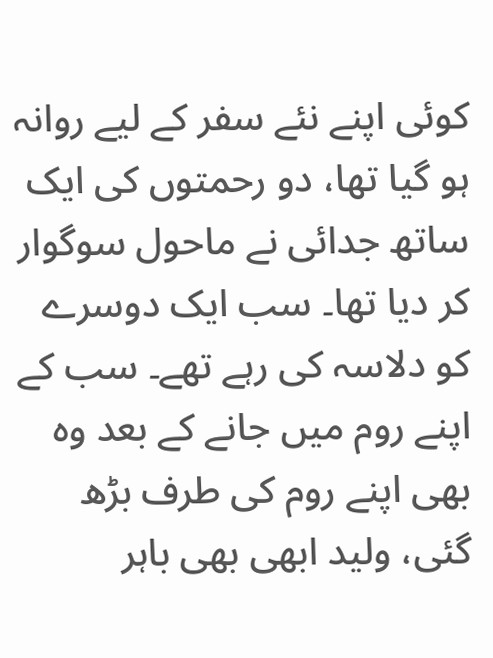کوئی اپنے نئے سفر کے لیے روانہ ہو گیا تھا، دو رحمتوں کی ایک ساتھ جدائی نے ماحول سوگوار کر دیا تھا۔ سب ایک دوسرے کو دلاسہ کی رہے تھے۔ سب کے اپنے روم میں جانے کے بعد وہ بھی اپنے روم کی طرف بڑھ گئی، ولید ابھی بھی باہر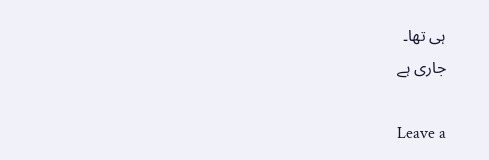ہی تھا۔
جاری ہے

Leave a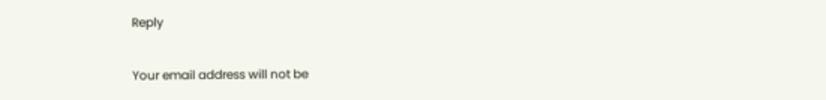Reply

Your email address will not be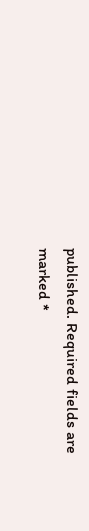published. Required fields are marked *